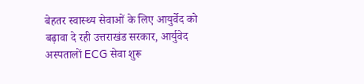बेहतर स्वास्थ्य सेवाओं के लिए आयुर्वेद को बढ़ावा दे रही उत्तराखंड सरकार, आर्युवेद अस्पतालों ECG सेवा शुरू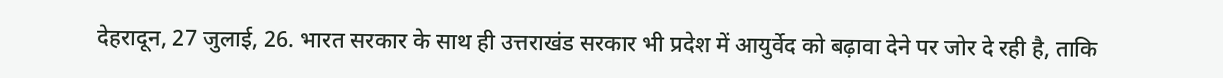देहरादून, 27 जुलाई, 26. भारत सरकार के साथ ही उत्तराखंड सरकार भी प्रदेश में आयुर्वेद को बढ़ावा देने पर जोर दे रही है, ताकि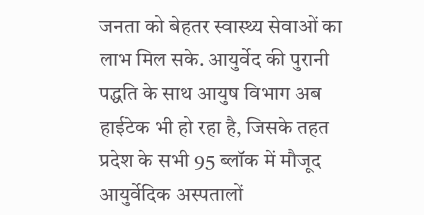जनता को बेहतर स्वास्थ्य सेवाओं का लाभ मिल सके. आयुर्वेद की पुरानी पद्धति के साथ आयुष विभाग अब हाईटेक भी हो रहा है, जिसके तहत प्रदेश के सभी 95 ब्लॉक में मौजूद आयुर्वेदिक अस्पतालों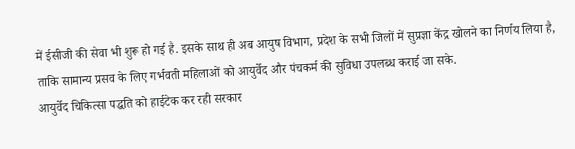में ईसीजी की सेवा भी शुरू हो गई है. इसके साथ ही अब आयुष विभाग, प्रदेश के सभी जिलों में सुप्रज्ञा केंद्र खोलने का निर्णय लिया है, ताकि सामान्य प्रसव के लिए गर्भवती महिलाओं को आयुर्वेद और पंचकर्म की सुविधा उपलब्ध कराई जा सके.
आयुर्वेद चिकित्सा पद्धति को हाईटेक कर रही सरकार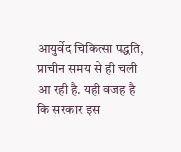आयुर्वेद चिकित्सा पद्धति, प्राचीन समय से ही चली आ रही है. यही वजह है कि सरकार इस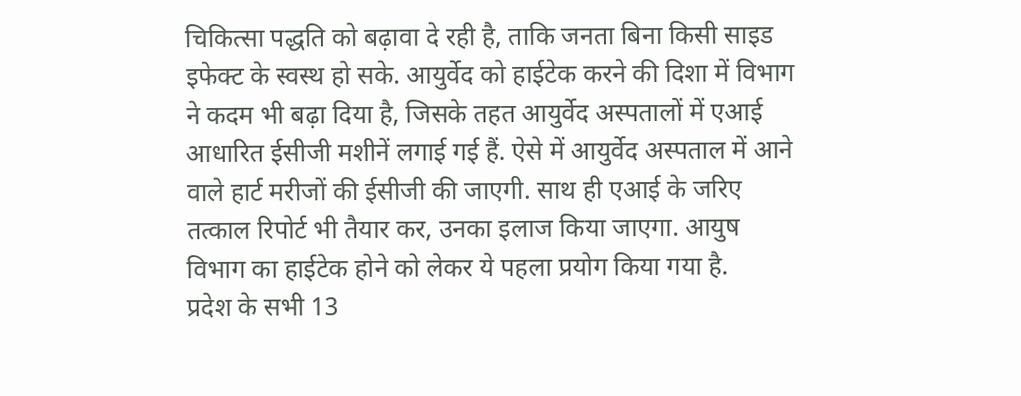चिकित्सा पद्धति को बढ़ावा दे रही है, ताकि जनता बिना किसी साइड इफेक्ट के स्वस्थ हो सके. आयुर्वेद को हाईटेक करने की दिशा में विभाग ने कदम भी बढ़ा दिया है, जिसके तहत आयुर्वेद अस्पतालों में एआई आधारित ईसीजी मशीनें लगाई गई हैं. ऐसे में आयुर्वेद अस्पताल में आने वाले हार्ट मरीजों की ईसीजी की जाएगी. साथ ही एआई के जरिए तत्काल रिपोर्ट भी तैयार कर, उनका इलाज किया जाएगा. आयुष विभाग का हाईटेक होने को लेकर ये पहला प्रयोग किया गया है.
प्रदेश के सभी 13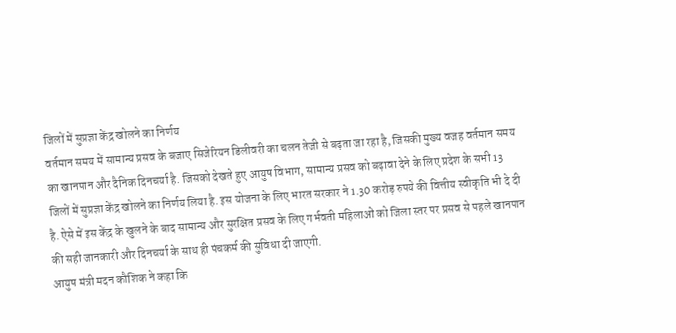जिलों में सुप्रज्ञा केंद्र खोलने का निर्णय
वर्तमान समय में सामान्य प्रसव के बजाए सिजेरियन डिलीवरी का चलन तेजी से बढ़ता जा रहा है, जिसकी मुख्य वजह वर्तमान समय का खानपान और दैनिक दिनचर्या है. जिसको देखते हुए आयुष विभाग, सामान्य प्रसव को बढ़ावा देने के लिए प्रदेश के सभी 13 जिलों में सुप्रज्ञा केंद्र खोलने का निर्णय लिया है. इस योजना के लिए भारत सरकार ने 1.30 करोड़ रुपये की वित्तीय स्वीकृति भी दे दी है. ऐसे में इस केंद्र के खुलने के बाद सामान्य और सुरक्षित प्रसव के लिए गर्भवती महिलाओं को जिला स्तर पर प्रसव से पहले खानपान की सही जानकारी और दिनचर्या के साथ ही पंचकर्म की सुविधा दी जाएगी.
आयुष मंत्री मदन कौशिक ने कहा कि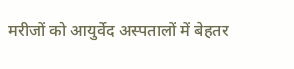मरीजों को आयुर्वेद अस्पतालों में बेहतर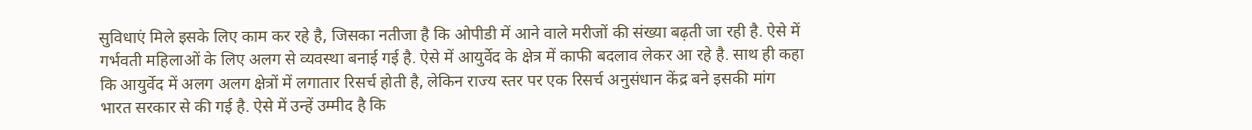सुविधाएं मिले इसके लिए काम कर रहे है, जिसका नतीजा है कि ओपीडी में आने वाले मरीजों की संख्या बढ़ती जा रही है. ऐसे में गर्भवती महिलाओं के लिए अलग से व्यवस्था बनाई गई है. ऐसे में आयुर्वेद के क्षेत्र में काफी बदलाव लेकर आ रहे है. साथ ही कहा कि आयुर्वेद में अलग अलग क्षेत्रों में लगातार रिसर्च होती है, लेकिन राज्य स्तर पर एक रिसर्च अनुसंधान केंद्र बने इसकी मांग भारत सरकार से की गई है. ऐसे में उन्हें उम्मीद है कि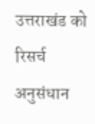उत्तराखंड को रिसर्च अनुसंधान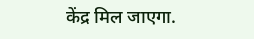केंद्र मिल जाएगा.